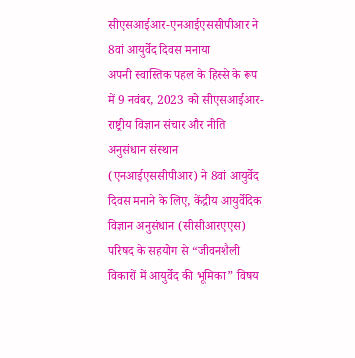सीएसआईआर-एनआईएससीपीआर ने 8वां आयुर्वेद दिवस मनाया
अपनी स्वास्तिक पहल के हिस्से के रूप में 9 नवंबर, 2023 को सीएसआईआर-राष्ट्रीय विज्ञान संचार और नीति अनुसंधान संस्थान (एनआईएससीपीआर) ने 8वां आयुर्वेद दिवस मनाने के लिए, केंद्रीय आयुर्वेदिक विज्ञान अनुसंधान (सीसीआरएएस) परिषद के सहयोग से “जीवनशैली विकारों में आयुर्वेद की भूमिका” विषय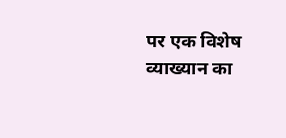पर एक विशेष व्याख्यान का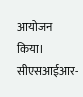आयोजन किया। सीएसआईआर-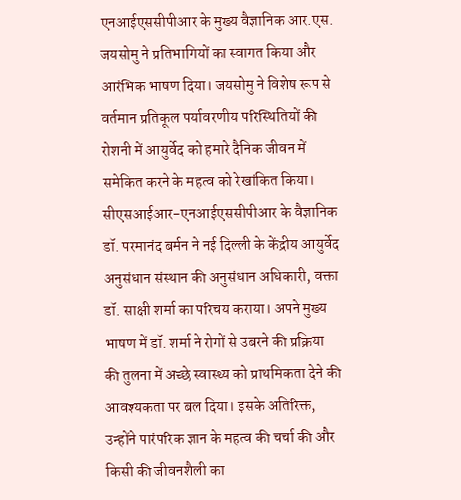एनआईएससीपीआर के मुख्य वैज्ञानिक आर.एस. जयसोमु ने प्रतिभागियों का स्वागत किया और आरंभिक भाषण दिया। जयसोमु ने विशेष रूप से वर्तमान प्रतिकूल पर्यावरणीय परिस्थितियों की रोशनी में आयुर्वेद को हमारे दैनिक जीवन में समेकित करने के महत्व को रेखांकित किया। सीएसआईआर-एनआईएससीपीआर के वैज्ञानिक डॉ. परमानंद बर्मन ने नई दिल्ली के केंद्रीय आयुर्वेद अनुसंधान संस्थान की अनुसंधान अधिकारी, वक्ता डॉ. साक्षी शर्मा का परिचय कराया। अपने मुख्य भाषण में डॉ. शर्मा ने रोगों से उबरने की प्रक्रिया की तुलना में अच्छे स्वास्थ्य को प्राथमिकता देने की आवश्यकता पर बल दिया। इसके अतिरिक्त, उन्होंने पारंपरिक ज्ञान के महत्व की चर्चा की और किसी की जीवनशैली का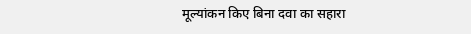मूल्यांकन किए बिना दवा का सहारा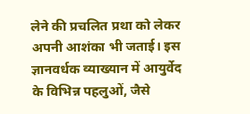लेने की प्रचलित प्रथा को लेकर अपनी आशंका भी जताई। इस ज्ञानवर्धक व्याख्यान में आयुर्वेद के विभिन्न पहलुओं, जैसे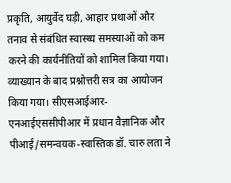प्रकृति, आयुर्वेद घड़ी, आहार प्रथाओं और तनाव से संबंधित स्वास्थ्य समस्याओं को कम करने की कार्यनीतियों को शामिल किया गया। व्याख्यान के बाद प्रश्नोत्तरी सत्र का आयोजन किया गया। सीएसआईआर-एनआईएससीपीआर में प्रधान वैज्ञानिक और पीआई/समन्वयक-स्वास्तिक डॉ. चारु लता ने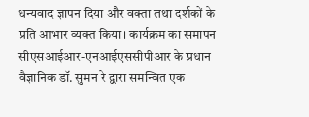धन्यवाद ज्ञापन दिया और वक्ता तथा दर्शकों के प्रति आभार व्यक्त किया। कार्यक्रम का समापन सीएसआईआर-एनआईएससीपीआर के प्रधान वैज्ञानिक डॉ. सुमन रे द्वारा समन्वित एक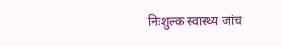निःशुल्क स्वास्थ्य जांच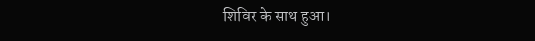शिविर के साथ हुआ।